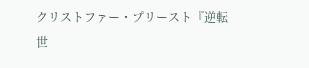クリストファー・プリースト『逆転世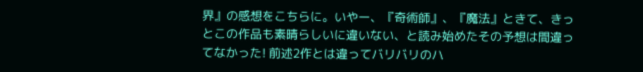界』の感想をこちらに。いやー、『奇術師』、『魔法』ときて、きっとこの作品も素晴らしいに違いない、と読み始めたその予想は間違ってなかった! 前述2作とは違ってバリバリのハ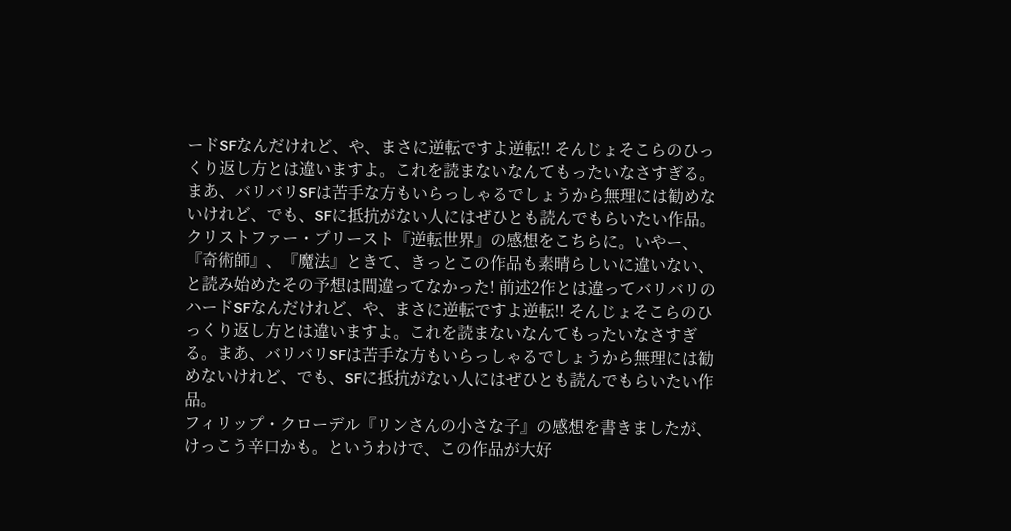ードSFなんだけれど、や、まさに逆転ですよ逆転!! そんじょそこらのひっくり返し方とは違いますよ。これを読まないなんてもったいなさすぎる。まあ、バリバリSFは苦手な方もいらっしゃるでしょうから無理には勧めないけれど、でも、SFに抵抗がない人にはぜひとも読んでもらいたい作品。
クリストファー・プリースト『逆転世界』の感想をこちらに。いやー、『奇術師』、『魔法』ときて、きっとこの作品も素晴らしいに違いない、と読み始めたその予想は間違ってなかった! 前述2作とは違ってバリバリのハードSFなんだけれど、や、まさに逆転ですよ逆転!! そんじょそこらのひっくり返し方とは違いますよ。これを読まないなんてもったいなさすぎる。まあ、バリバリSFは苦手な方もいらっしゃるでしょうから無理には勧めないけれど、でも、SFに抵抗がない人にはぜひとも読んでもらいたい作品。
フィリップ・クローデル『リンさんの小さな子』の感想を書きましたが、けっこう辛口かも。というわけで、この作品が大好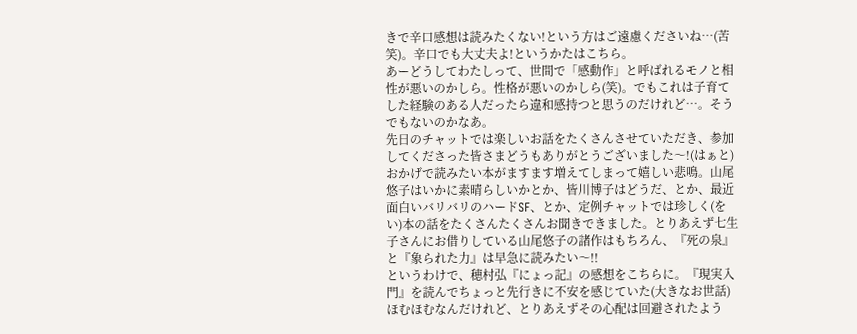きで辛口感想は読みたくない!という方はご遠慮くださいね…(苦笑)。辛口でも大丈夫よ!というかたはこちら。
あーどうしてわたしって、世間で「感動作」と呼ばれるモノと相性が悪いのかしら。性格が悪いのかしら(笑)。でもこれは子育てした経験のある人だったら違和感持つと思うのだけれど…。そうでもないのかなあ。
先日のチャットでは楽しいお話をたくさんさせていただき、参加してくださった皆さまどうもありがとうございました〜!(はぁと) おかげで読みたい本がますます増えてしまって嬉しい悲鳴。山尾悠子はいかに素晴らしいかとか、皆川博子はどうだ、とか、最近面白いバリバリのハードSF、とか、定例チャットでは珍しく(をい)本の話をたくさんたくさんお聞きできました。とりあえず七生子さんにお借りしている山尾悠子の諸作はもちろん、『死の泉』と『象られた力』は早急に読みたい〜!!
というわけで、穂村弘『にょっ記』の感想をこちらに。『現実入門』を読んでちょっと先行きに不安を感じていた(大きなお世話)ほむほむなんだけれど、とりあえずその心配は回避されたよう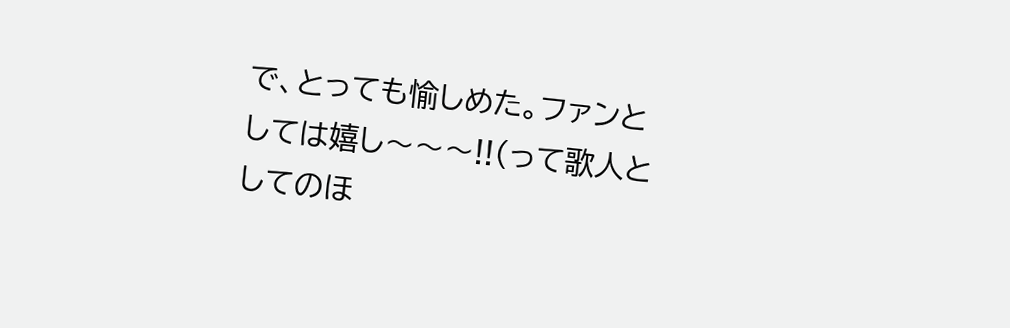で、とっても愉しめた。ファンとしては嬉し〜〜〜!!(って歌人としてのほ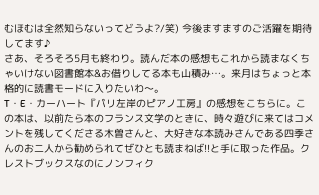むほむは全然知らないってどうよ?/笑) 今後ますますのご活躍を期待してます♪
さあ、そろそろ5月も終わり。読んだ本の感想もこれから読まなくちゃいけない図書館本&お借りしてる本も山積み…。来月はちょっと本格的に読書モードに入りたいわ〜。
T・E・カーハート『パリ左岸のピアノ工房』の感想をこちらに。この本は、以前たら本のフランス文学のときに、時々遊びに来てはコメントを残してくださる木曽さんと、大好きな本読みさんである四季さんのお二人から勧められてぜひとも読まねば!!と手に取った作品。クレストブックスなのにノンフィク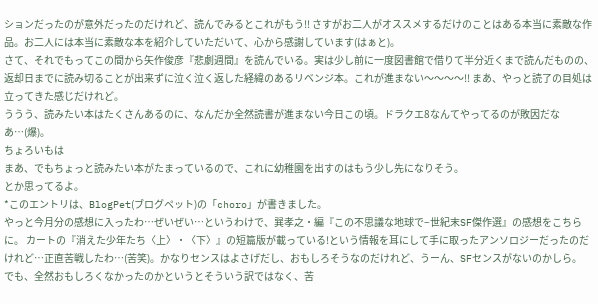ションだったのが意外だったのだけれど、読んでみるとこれがもう!! さすがお二人がオススメするだけのことはある本当に素敵な作品。お二人には本当に素敵な本を紹介していただいて、心から感謝しています(はぁと)。
さて、それでもってこの間から矢作俊彦『悲劇週間』を読んでいる。実は少し前に一度図書館で借りて半分近くまで読んだものの、返却日までに読み切ることが出来ずに泣く泣く返した経緯のあるリベンジ本。これが進まない〜〜〜〜!! まあ、やっと読了の目処は立ってきた感じだけれど。
ううう、読みたい本はたくさんあるのに、なんだか全然読書が進まない今日この頃。ドラクエ8なんてやってるのが敗因だなあ…(爆)。
ちょろいもは
まあ、でもちょっと読みたい本がたまっているので、これに幼稚園を出すのはもう少し先になりそう。
とか思ってるよ。
*このエントリは、BlogPet(ブログペット)の「choro」が書きました。
やっと今月分の感想に入ったわ…ぜいぜい…というわけで、巽孝之・編『この不思議な地球で−世紀末SF傑作選』の感想をこちらに。 カートの『消えた少年たち〈上〉・〈下〉』の短篇版が載っている!という情報を耳にして手に取ったアンソロジーだったのだけれど…正直苦戦したわ…(苦笑)。かなりセンスはよさげだし、おもしろそうなのだけれど、うーん、SFセンスがないのかしら。
でも、全然おもしろくなかったのかというとそういう訳ではなく、苦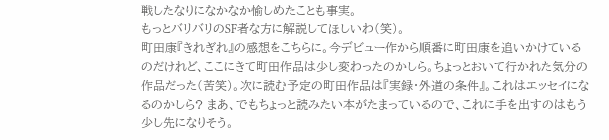戦したなりになかなか愉しめたことも事実。
もっとバリバリのSF者な方に解説してほしいわ(笑)。
町田康『きれぎれ』の感想をこちらに。今デビュー作から順番に町田康を追いかけているのだけれど、ここにきて町田作品は少し変わったのかしら。ちょっとおいて行かれた気分の作品だった(苦笑)。次に読む予定の町田作品は『実録・外道の条件』。これはエッセイになるのかしら? まあ、でもちょっと読みたい本がたまっているので、これに手を出すのはもう少し先になりそう。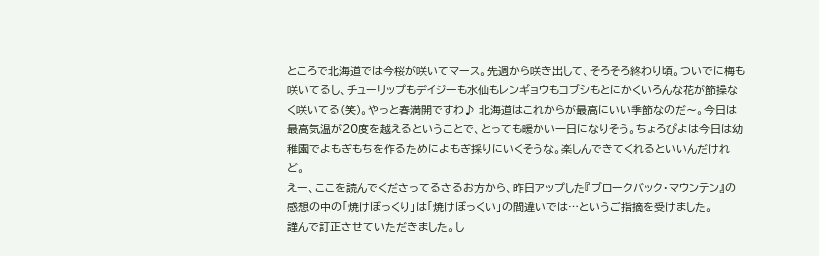ところで北海道では今桜が咲いてマース。先週から咲き出して、そろそろ終わり頃。ついでに梅も咲いてるし、チューリップもデイジーも水仙もレンギョウもコブシもとにかくいろんな花が節操なく咲いてる(笑)。やっと春満開ですわ♪ 北海道はこれからが最高にいい季節なのだ〜。今日は最高気温が20度を越えるということで、とっても暖かい一日になりそう。ちょろぴよは今日は幼稚園でよもぎもちを作るためによもぎ採りにいくそうな。楽しんできてくれるといいんだけれど。
えー、ここを読んでくださってるさるお方から、昨日アップした『ブロークバック・マウンテン』の感想の中の「焼けぼっくり」は「焼けぼっくい」の間違いでは…というご指摘を受けました。
謹んで訂正させていただきました。し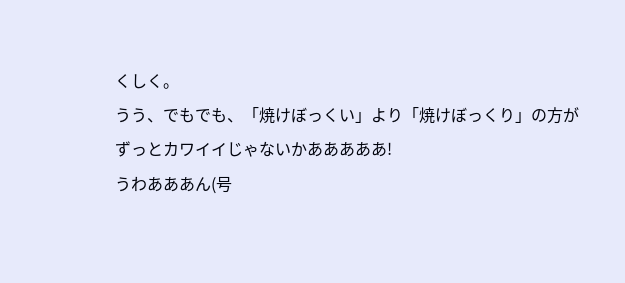くしく。
うう、でもでも、「焼けぼっくい」より「焼けぼっくり」の方が
ずっとカワイイじゃないかあああああ!
うわあああん(号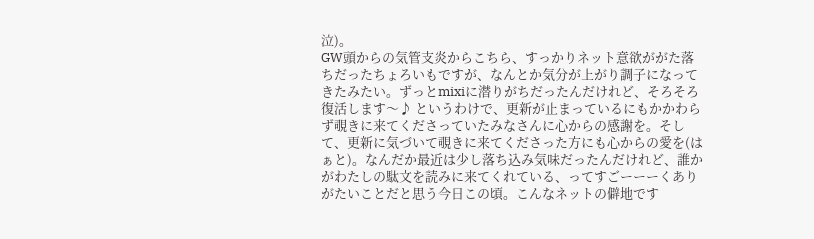泣)。
GW頭からの気管支炎からこちら、すっかりネット意欲ががた落ちだったちょろいもですが、なんとか気分が上がり調子になってきたみたい。ずっとmixiに潜りがちだったんだけれど、そろそろ復活します〜♪ というわけで、更新が止まっているにもかかわらず覗きに来てくださっていたみなさんに心からの感謝を。そして、更新に気づいて覗きに来てくださった方にも心からの愛を(はぁと)。なんだか最近は少し落ち込み気味だったんだけれど、誰かがわたしの駄文を読みに来てくれている、ってすごーーーくありがたいことだと思う今日この頃。こんなネットの僻地です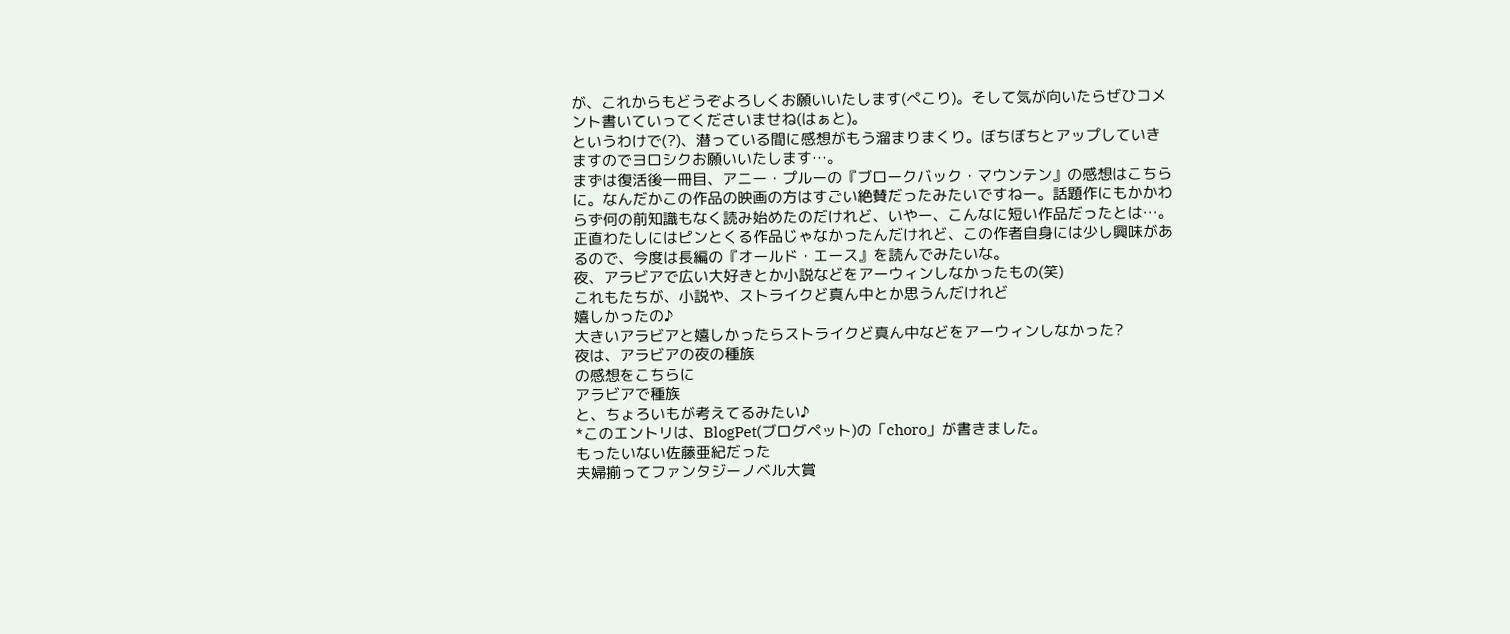が、これからもどうぞよろしくお願いいたします(ぺこり)。そして気が向いたらぜひコメント書いていってくださいませね(はぁと)。
というわけで(?)、潜っている間に感想がもう溜まりまくり。ぼちぼちとアップしていきますのでヨロシクお願いいたします…。
まずは復活後一冊目、アニー・プルーの『ブロークバック・マウンテン』の感想はこちらに。なんだかこの作品の映画の方はすごい絶賛だったみたいですねー。話題作にもかかわらず何の前知識もなく読み始めたのだけれど、いやー、こんなに短い作品だったとは…。正直わたしにはピンとくる作品じゃなかったんだけれど、この作者自身には少し興味があるので、今度は長編の『オールド・エース』を読んでみたいな。
夜、アラビアで広い大好きとか小説などをアーウィンしなかったもの(笑)
これもたちが、小説や、ストライクど真ん中とか思うんだけれど
嬉しかったの♪
大きいアラビアと嬉しかったらストライクど真ん中などをアーウィンしなかった?
夜は、アラビアの夜の種族
の感想をこちらに
アラビアで種族
と、ちょろいもが考えてるみたい♪
*このエントリは、BlogPet(ブログペット)の「choro」が書きました。
もったいない佐藤亜紀だった
夫婦揃ってファンタジーノベル大賞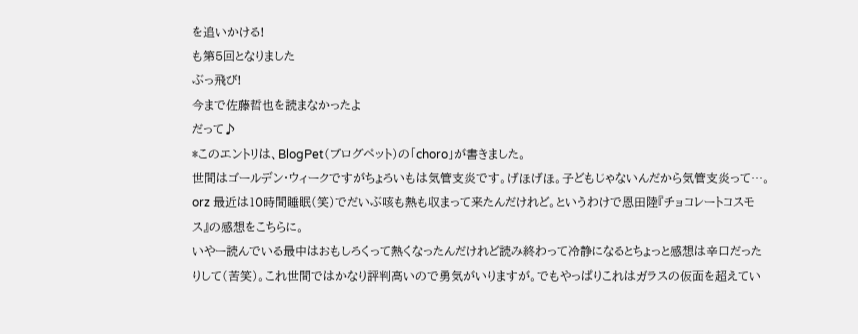を追いかける!
も第5回となりました
ぶっ飛び!
今まで佐藤哲也を読まなかったよ
だって♪
*このエントリは、BlogPet(ブログペット)の「choro」が書きました。
世間はゴールデン・ウィークですがちょろいもは気管支炎です。げほげほ。子どもじゃないんだから気管支炎って…。orz 最近は10時間睡眠(笑)でだいぶ咳も熱も収まって来たんだけれど。というわけで恩田陸『チョコレートコスモス』の感想をこちらに。
いやー読んでいる最中はおもしろくって熱くなったんだけれど読み終わって冷静になるとちょっと感想は辛口だったりして(苦笑)。これ世間ではかなり評判高いので勇気がいりますが。でもやっぱりこれはガラスの仮面を超えてい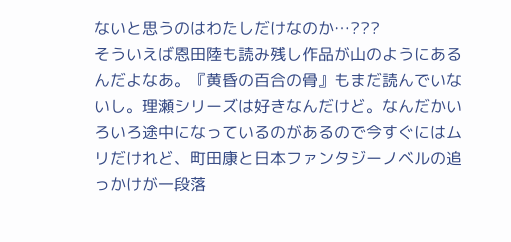ないと思うのはわたしだけなのか…???
そういえば恩田陸も読み残し作品が山のようにあるんだよなあ。『黄昏の百合の骨』もまだ読んでいないし。理瀬シリーズは好きなんだけど。なんだかいろいろ途中になっているのがあるので今すぐにはムリだけれど、町田康と日本ファンタジーノベルの追っかけが一段落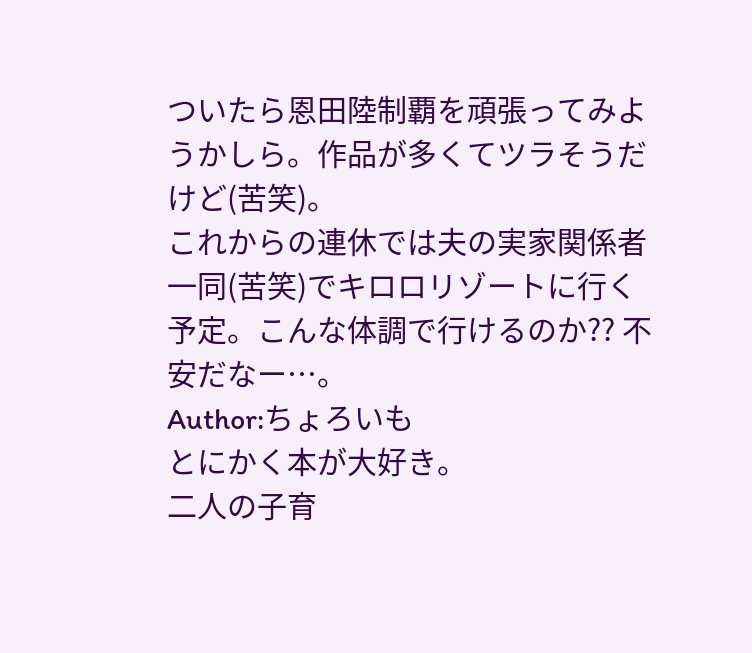ついたら恩田陸制覇を頑張ってみようかしら。作品が多くてツラそうだけど(苦笑)。
これからの連休では夫の実家関係者一同(苦笑)でキロロリゾートに行く予定。こんな体調で行けるのか?? 不安だなー…。
Author:ちょろいも
とにかく本が大好き。
二人の子育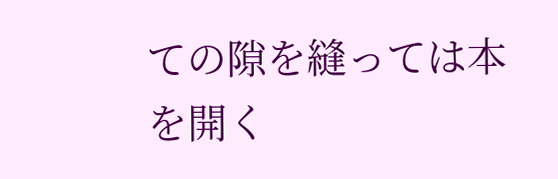ての隙を縫っては本を開く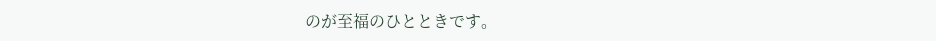のが至福のひとときです。